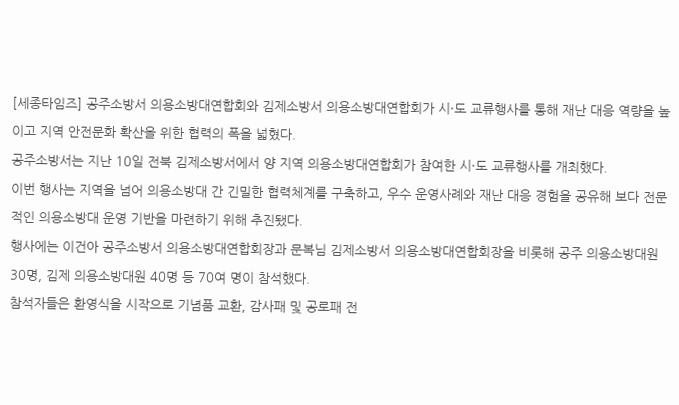[세종타임즈] 공주소방서 의용소방대연합회와 김제소방서 의용소방대연합회가 시·도 교류행사를 통해 재난 대응 역량을 높이고 지역 안전문화 확산을 위한 협력의 폭을 넓혔다.
공주소방서는 지난 10일 전북 김제소방서에서 양 지역 의용소방대연합회가 참여한 시·도 교류행사를 개최했다.
이번 행사는 지역을 넘어 의용소방대 간 긴밀한 협력체계를 구축하고, 우수 운영사례와 재난 대응 경험을 공유해 보다 전문적인 의용소방대 운영 기반을 마련하기 위해 추진됐다.
행사에는 이건아 공주소방서 의용소방대연합회장과 문복님 김제소방서 의용소방대연합회장을 비롯해 공주 의용소방대원 30명, 김제 의용소방대원 40명 등 70여 명이 참석했다.
참석자들은 환영식을 시작으로 기념품 교환, 감사패 및 공로패 전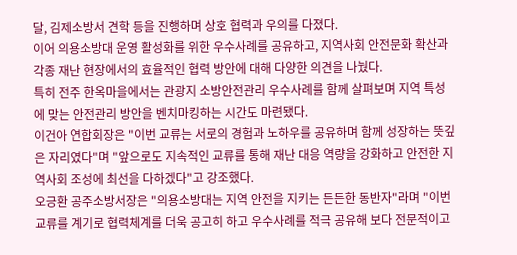달, 김제소방서 견학 등을 진행하며 상호 협력과 우의를 다졌다.
이어 의용소방대 운영 활성화를 위한 우수사례를 공유하고, 지역사회 안전문화 확산과 각종 재난 현장에서의 효율적인 협력 방안에 대해 다양한 의견을 나눴다.
특히 전주 한옥마을에서는 관광지 소방안전관리 우수사례를 함께 살펴보며 지역 특성에 맞는 안전관리 방안을 벤치마킹하는 시간도 마련됐다.
이건아 연합회장은 "이번 교류는 서로의 경험과 노하우를 공유하며 함께 성장하는 뜻깊은 자리였다"며 "앞으로도 지속적인 교류를 통해 재난 대응 역량을 강화하고 안전한 지역사회 조성에 최선을 다하겠다"고 강조했다.
오긍환 공주소방서장은 "의용소방대는 지역 안전을 지키는 든든한 동반자"라며 "이번 교류를 계기로 협력체계를 더욱 공고히 하고 우수사례를 적극 공유해 보다 전문적이고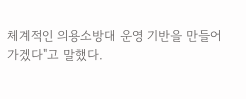체계적인 의용소방대 운영 기반을 만들어 가겠다"고 말했다.